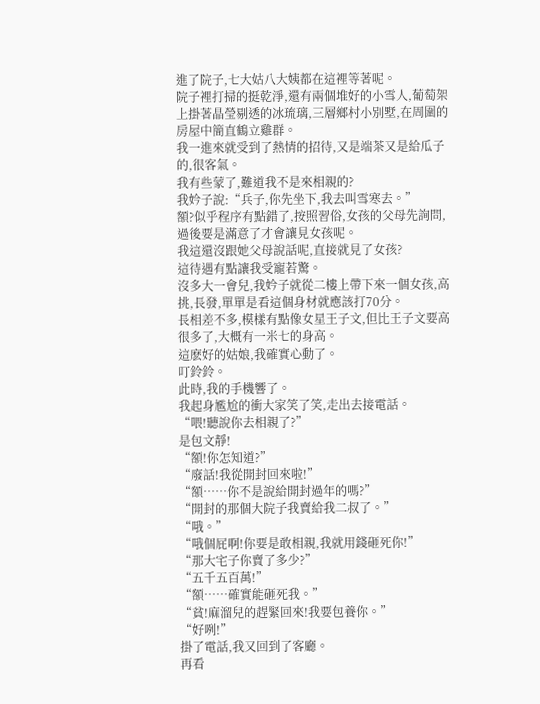進了院子,七大姑八大姨都在這裡等著呢。
院子裡打掃的挺乾淨,還有兩個堆好的小雪人,葡萄架上掛著晶瑩剔透的冰琉璃,三層鄉村小別墅,在周圍的房屋中簡直鶴立雞群。
我一進來就受到了熱情的招待,又是端茶又是給瓜子的,很客氣。
我有些蒙了,難道我不是來相親的?
我妗子說:“兵子,你先坐下,我去叫雪寒去。”
額?似乎程序有點錯了,按照習俗,女孩的父母先詢問,過後要是滿意了才會讓見女孩呢。
我這還沒跟她父母說話呢,直接就見了女孩?
這待遇有點讓我受寵若驚。
沒多大一會兒,我妗子就從二樓上帶下來一個女孩,高挑,長發,單單是看這個身材就應該打70分。
長相差不多,模樣有點像女星王子文,但比王子文要高很多了,大概有一米七的身高。
這麽好的姑娘,我確實心動了。
叮鈴鈴。
此時,我的手機響了。
我起身尷尬的衝大家笑了笑,走出去接電話。
“喂!聽說你去相親了?”
是包文靜!
“額!你怎知道?”
“廢話!我從開封回來啦!”
“額……你不是說給開封過年的嗎?”
“開封的那個大院子我賣給我二叔了。”
“哦。”
“哦個屁啊!你要是敢相親,我就用錢砸死你!”
“那大宅子你賣了多少?”
“五千五百萬!”
“額……確實能砸死我。”
“貧!麻溜兒的趕緊回來!我要包養你。”
“好咧!”
掛了電話,我又回到了客廳。
再看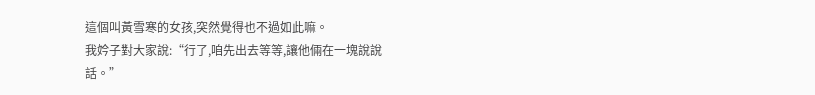這個叫黃雪寒的女孩,突然覺得也不過如此嘛。
我妗子對大家說:“行了,咱先出去等等,讓他倆在一塊說說話。”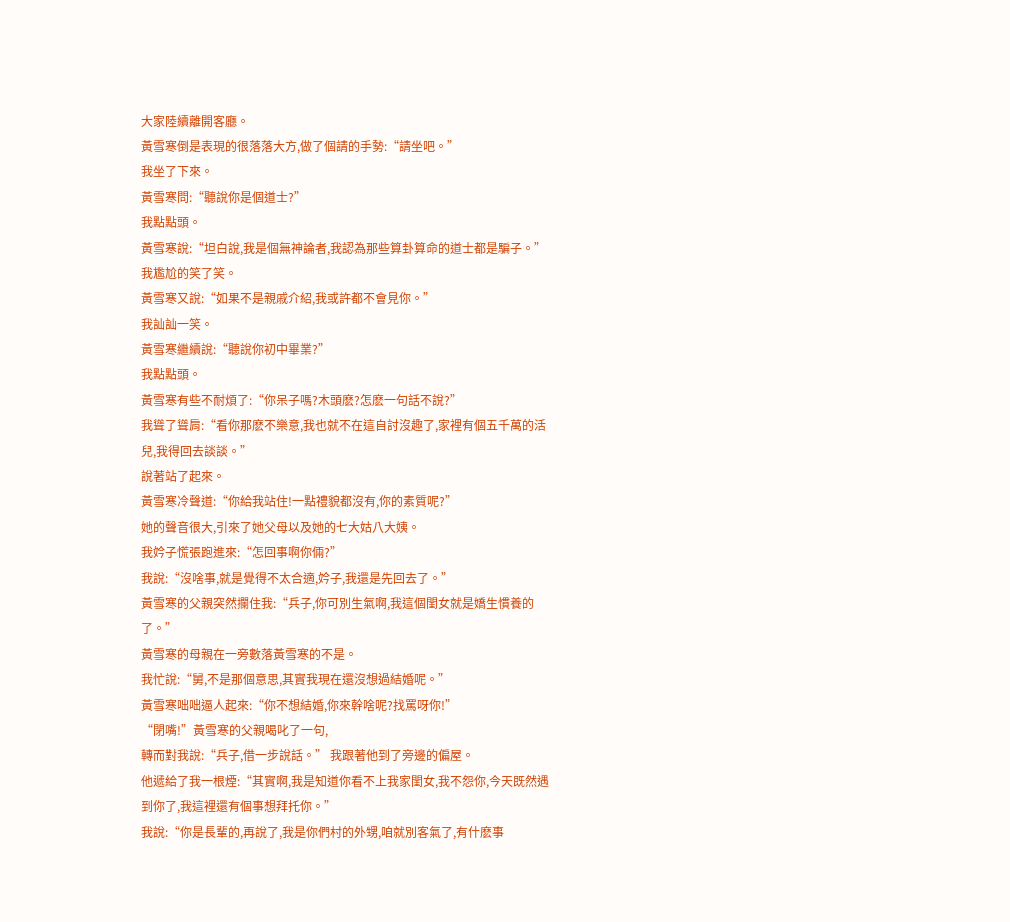大家陸續離開客廳。
黃雪寒倒是表現的很落落大方,做了個請的手勢:“請坐吧。”
我坐了下來。
黃雪寒問:“聽說你是個道士?”
我點點頭。
黃雪寒說:“坦白說,我是個無神論者,我認為那些算卦算命的道士都是騙子。”
我尷尬的笑了笑。
黃雪寒又說:“如果不是親戚介紹,我或許都不會見你。”
我訕訕一笑。
黃雪寒繼續說:“聽說你初中畢業?”
我點點頭。
黃雪寒有些不耐煩了:“你呆子嗎?木頭麽?怎麽一句話不說?”
我聳了聳肩:“看你那麽不樂意,我也就不在這自討沒趣了,家裡有個五千萬的活兒,我得回去談談。”
說著站了起來。
黃雪寒冷聲道:“你給我站住!一點禮貌都沒有,你的素質呢?”
她的聲音很大,引來了她父母以及她的七大姑八大姨。
我妗子慌張跑進來:“怎回事啊你倆?”
我說:“沒啥事,就是覺得不太合適,妗子,我還是先回去了。”
黃雪寒的父親突然攔住我:“兵子,你可別生氣啊,我這個閨女就是嬌生慣養的了。”
黃雪寒的母親在一旁數落黃雪寒的不是。
我忙說:“舅,不是那個意思,其實我現在還沒想過結婚呢。”
黃雪寒咄咄逼人起來:“你不想結婚,你來幹啥呢?找罵呀你!”
“閉嘴!”黃雪寒的父親喝叱了一句,
轉而對我說:“兵子,借一步說話。” 我跟著他到了旁邊的偏屋。
他遞給了我一根煙:“其實啊,我是知道你看不上我家閨女,我不怨你,今天既然遇到你了,我這裡還有個事想拜托你。”
我說:“你是長輩的,再說了,我是你們村的外甥,咱就別客氣了,有什麽事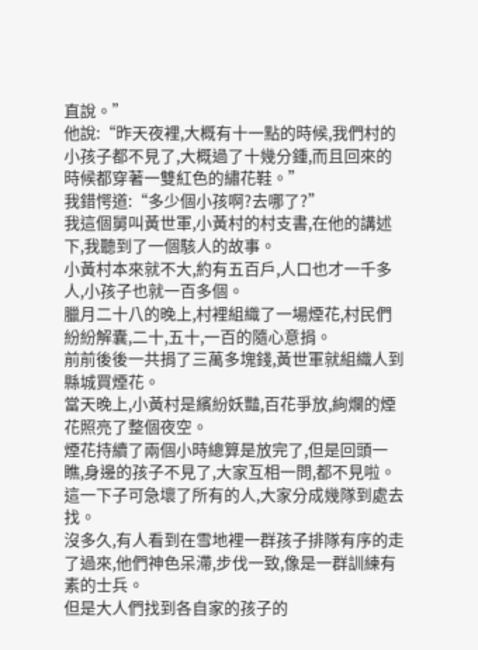直說。”
他說:“昨天夜裡,大概有十一點的時候,我們村的小孩子都不見了,大概過了十幾分鍾,而且回來的時候都穿著一雙紅色的繡花鞋。”
我錯愕道:“多少個小孩啊?去哪了?”
我這個舅叫黃世軍,小黃村的村支書,在他的講述下,我聽到了一個駭人的故事。
小黃村本來就不大,約有五百戶,人口也才一千多人,小孩子也就一百多個。
臘月二十八的晚上,村裡組織了一場煙花,村民們紛紛解囊,二十,五十,一百的隨心意捐。
前前後後一共捐了三萬多塊錢,黃世軍就組織人到縣城買煙花。
當天晚上,小黃村是繽紛妖豔,百花爭放,絢爛的煙花照亮了整個夜空。
煙花持續了兩個小時總算是放完了,但是回頭一瞧,身邊的孩子不見了,大家互相一問,都不見啦。
這一下子可急壞了所有的人,大家分成幾隊到處去找。
沒多久,有人看到在雪地裡一群孩子排隊有序的走了過來,他們神色呆滯,步伐一致,像是一群訓練有素的士兵。
但是大人們找到各自家的孩子的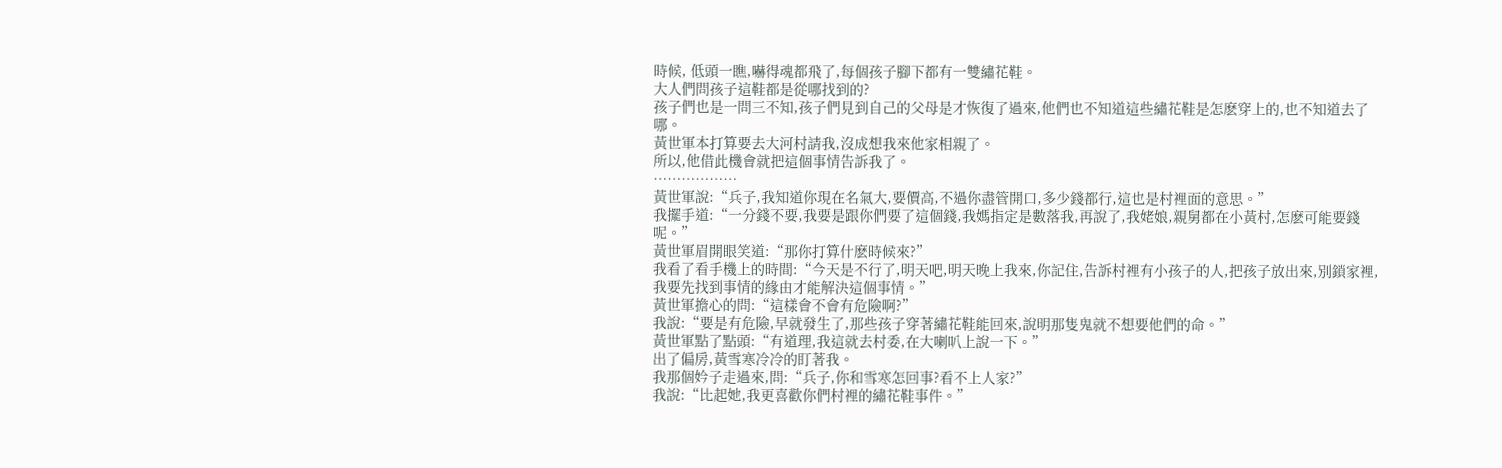時候, 低頭一瞧,嚇得魂都飛了,每個孩子腳下都有一雙繡花鞋。
大人們問孩子這鞋都是從哪找到的?
孩子們也是一問三不知,孩子們見到自己的父母是才恢復了過來,他們也不知道這些繡花鞋是怎麽穿上的,也不知道去了哪。
黃世軍本打算要去大河村請我,沒成想我來他家相親了。
所以,他借此機會就把這個事情告訴我了。
………………
黃世軍說:“兵子,我知道你現在名氣大,要價高,不過你盡管開口,多少錢都行,這也是村裡面的意思。”
我擺手道:“一分錢不要,我要是跟你們要了這個錢,我媽指定是數落我,再說了,我姥娘,親舅都在小黃村,怎麽可能要錢呢。”
黃世軍眉開眼笑道:“那你打算什麽時候來?”
我看了看手機上的時間:“今天是不行了,明天吧,明天晚上我來,你記住,告訴村裡有小孩子的人,把孩子放出來,別鎖家裡,我要先找到事情的緣由才能解決這個事情。”
黃世軍擔心的問:“這樣會不會有危險啊?”
我說:“要是有危險,早就發生了,那些孩子穿著繡花鞋能回來,說明那隻鬼就不想要他們的命。”
黃世軍點了點頭:“有道理,我這就去村委,在大喇叭上說一下。”
出了偏房,黃雪寒冷冷的盯著我。
我那個妗子走過來,問:“兵子,你和雪寒怎回事?看不上人家?”
我說:“比起她,我更喜歡你們村裡的繡花鞋事件。”